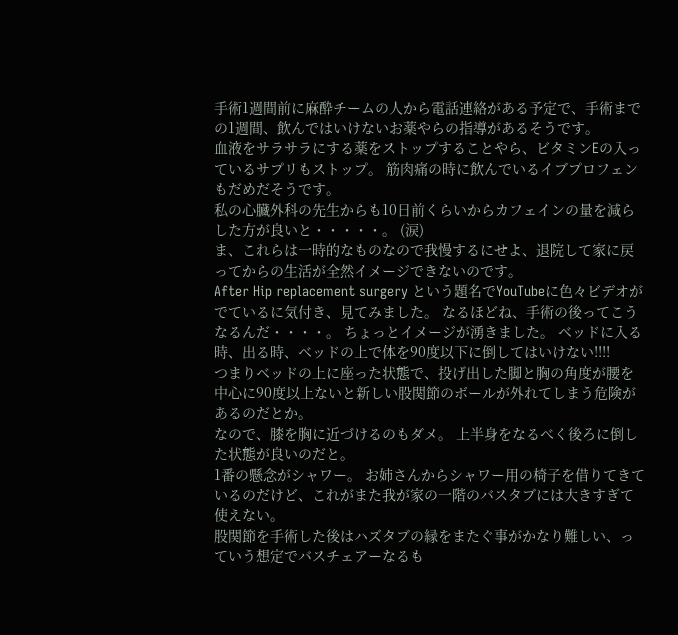手術1週間前に麻酔チームの人から電話連絡がある予定で、手術までの1週間、飲んではいけないお薬やらの指導があるそうです。
血液をサラサラにする薬をストップすることやら、ビタミンEの入っているサプリもストップ。 筋肉痛の時に飲んでいるイブプロフェンもだめだそうです。
私の心臓外科の先生からも10日前くらいからカフェインの量を減らした方が良いと・・・・・。 (涙)
ま、これらは一時的なものなので我慢するにせよ、退院して家に戻ってからの生活が全然イメージできないのです。
After Hip replacement surgery という題名でYouTubeに色々ビデオがでているに気付き、見てみました。 なるほどね、手術の後ってこうなるんだ・・・・。 ちょっとイメージが湧きました。 ベッドに入る時、出る時、ベッドの上で体を90度以下に倒してはいけない!!!!
つまりベッドの上に座った状態で、投げ出した脚と胸の角度が腰を中心に90度以上ないと新しい股関節のボールが外れてしまう危険があるのだとか。
なので、膝を胸に近づけるのもダメ。 上半身をなるべく後ろに倒した状態が良いのだと。
1番の懸念がシャワー。 お姉さんからシャワー用の椅子を借りてきているのだけど、これがまた我が家の一階のバスタブには大きすぎて使えない。
股関節を手術した後はハズタブの縁をまたぐ事がかなり難しい、っていう想定でバスチェアーなるも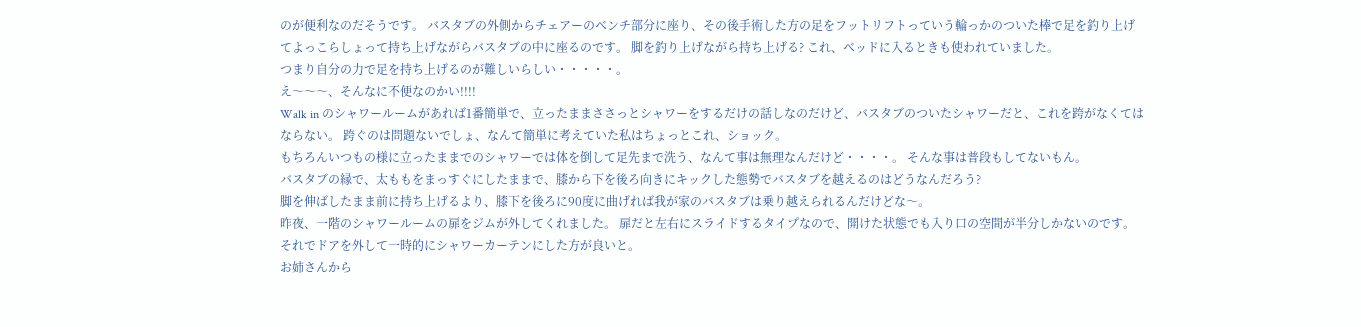のが便利なのだそうです。 バスタブの外側からチェアーのベンチ部分に座り、その後手術した方の足をフットリフトっていう輪っかのついた棒で足を釣り上げてよっこらしょって持ち上げながらバスタブの中に座るのです。 脚を釣り上げながら持ち上げる? これ、ベッドに入るときも使われていました。
つまり自分の力で足を持ち上げるのが難しいらしい・・・・・。
え〜〜〜、そんなに不便なのかい!!!!
Walk in のシャワールームがあれば1番簡単で、立ったままささっとシャワーをするだけの話しなのだけど、バスタブのついたシャワーだと、これを跨がなくてはならない。 跨ぐのは問題ないでしょ、なんて簡単に考えていた私はちょっとこれ、ショック。
もちろんいつもの様に立ったままでのシャワーでは体を倒して足先まで洗う、なんて事は無理なんだけど・・・・。 そんな事は普段もしてないもん。
バスタブの縁で、太ももをまっすぐにしたままで、膝から下を後ろ向きにキックした態勢でバスタブを越えるのはどうなんだろう?
脚を伸ばしたまま前に持ち上げるより、膝下を後ろに90度に曲げれば我が家のバスタブは乗り越えられるんだけどな〜。
昨夜、一階のシャワールームの扉をジムが外してくれました。 扉だと左右にスライドするタイプなので、開けた状態でも入り口の空間が半分しかないのです。 それでドアを外して一時的にシャワーカーテンにした方が良いと。
お姉さんから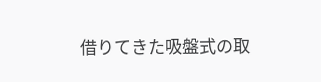借りてきた吸盤式の取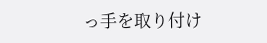っ手を取り付け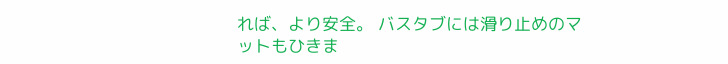れば、より安全。 バスタブには滑り止めのマットもひきま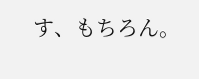す、もちろん。